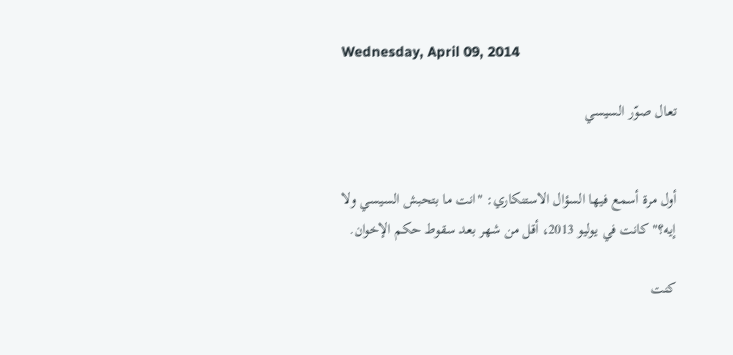Wednesday, April 09, 2014

تعال صوّر السيسي


أول مرة أسمع فيها السؤال الاستنكاري: "انت ما بتحبش السيسي ولا إيه؟" كانت في يوليو 2013، أقل من شهر بعد سقوط حكم الإخوان.

كنت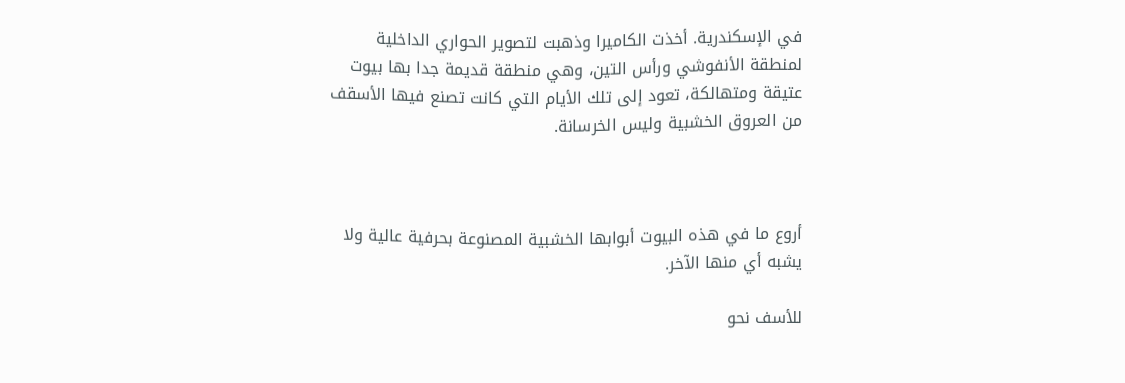في الإسكندرية. أخذت الكاميرا وذهبت لتصوير الحواري الداخلية لمنطقة الأنفوشي ورأس التين، وهي منطقة قديمة جدا بها بيوت عتيقة ومتهالكة، تعود إلى تلك الأيام التي كانت تصنع فيها الأسقف من العروق الخشبية وليس الخرسانة.



أروع ما في هذه البيوت أبوابها الخشبية المصنوعة بحرفية عالية ولا يشبه أي منها الآخر.

للأسف نحو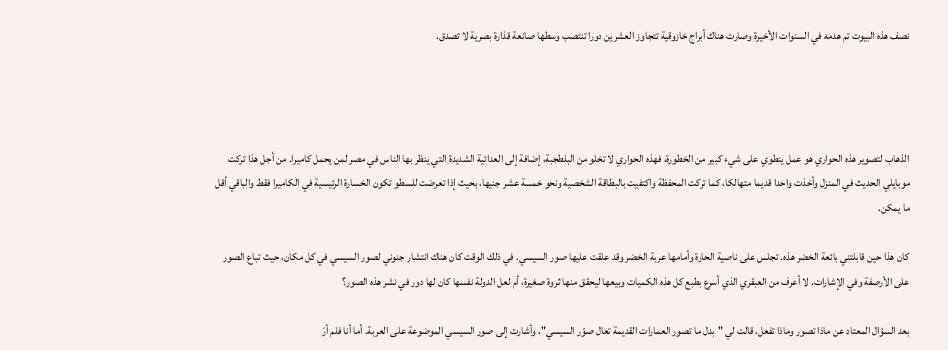نصف هذه البيوت تم هدمه في السنوات الأخيرة وصارت هناك أبراج خازوقية تتجاوز العشرين دورا تنتصب وسطها صانعة قذارة بصرية لا تصدق.




الذهاب لتصوير هذه الحواري هو عمل ينطوي على شيء كبير من الخطورة، فهذه الحواري لا تخلو من البلطجبة، إضافة إلى العدائية الشديدة التي ينظر بها الناس في مصر لمن يحمل كاميرا. من أجل هذا تركت موبايلي الحديث في المنزل وأخذت واحدا قديما متهالكا، كما تركت المحفظة واكتفيت بالبطاقة الشخصية ونحو خمسة عشر جنيها، بحيث إذا تعرضت للسطو تكون الخسارة الرئيسية في الكاميرا فقط والباقي أقل ما يمكن.

كان هذا حين قابلتني بائعة الخضر هذه. تجلس على ناصية الحارة وأمامها عربة الخضر وقد علقت عليها صور السيسي. في ذلك الوقت كان هناك انتشار جنوني لصور السيسي في كل مكان، حيث تباع الصور على الأرصفة وفي الإشارات. لا أعرف من العبقري الذي أسرع بطبع كل هذه الكميات وبيعها ليحقق منها ثروة صغيرة، أم لعل الدولة نفسها كان لها دور في نشر هذه الصور؟

بعد السؤال المعتاد عن ماذا تصور وماذا تفعل، قالت لي "بدل ما تصور العمارات القديمة تعال صوّر السيسي"، وأشارت إلى صور السيسي الموضوعة على العربة. أما أنا فلم أرَ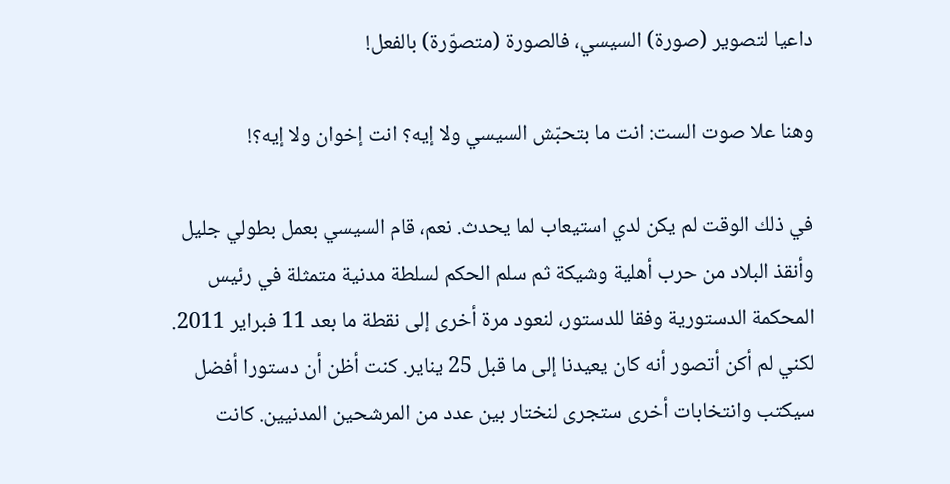داعيا لتصوير (صورة) السيسي، فالصورة (متصوّرة) بالفعل!

وهنا علا صوت الست: انت ما بتحبّش السيسي ولا إيه؟ انت إخوان ولا إيه؟!

في ذلك الوقت لم يكن لدي استيعاب لما يحدث. نعم، قام السيسي بعمل بطولي جليل وأنقذ البلاد من حرب أهلية وشيكة ثم سلم الحكم لسلطة مدنية متمثلة في رئيس المحكمة الدستورية وفقا للدستور، لنعود مرة أخرى إلى نقطة ما بعد 11 فبراير 2011. لكني لم أكن أتصور أنه كان يعيدنا إلى ما قبل 25 يناير. كنت أظن أن دستورا أفضل سيكتب وانتخابات أخرى ستجرى لنختار بين عدد من المرشحين المدنيين. كانت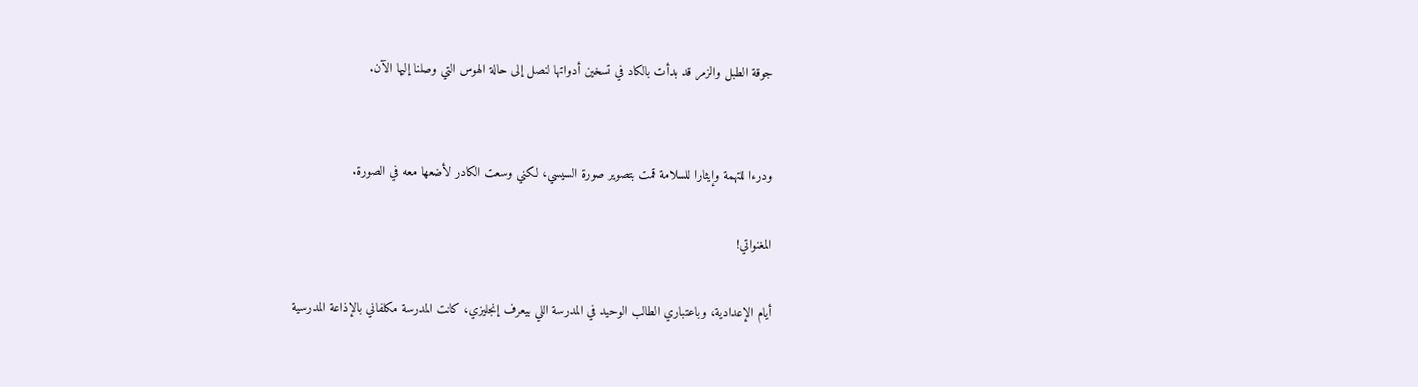جوقة الطبل والزمر قد بدأت بالكاد في تسخين أدواتها لنصل إلى حالة الهوس التي وصلنا إليها الآن.


ودرءا للتهمة وإيثارا للسلامة قمت بتصوير صورة السيسي، لكني وسعت الكادر لأضعها معه في الصورة.

المغنواتي!

أيام الإعدادية، وباعتباري الطالب الوحيد في المدرسة اللي بيعرف إنجليزي، كانت المدرسة مكلفاني بالإذاعة المدرسية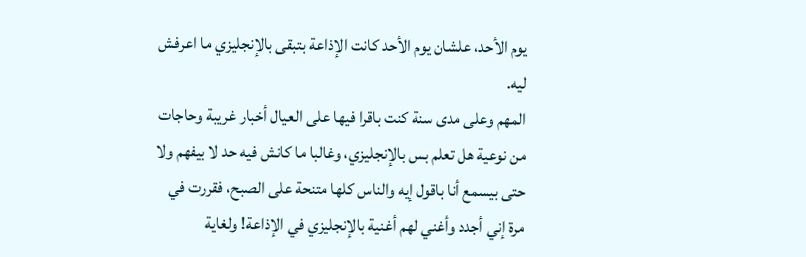يوم الأحد، علشان يوم الأحد كانت الإذاعة بتبقى بالإنجليزي ما اعرفش ليه.
المهم وعلى مدى سنة كنت باقرا فيها على العيال أخبار غريبة وحاجات من نوعية هل تعلم بس بالإنجليزي، وغالبا ما كانش فيه حد لا بيفهم ولا حتى بيسمع أنا باقول إيه والناس كلها متنحة على الصبح، فقررت في مرة إني أجدد وأغني لهم أغنية بالإنجليزي في الإذاعة! ولغاية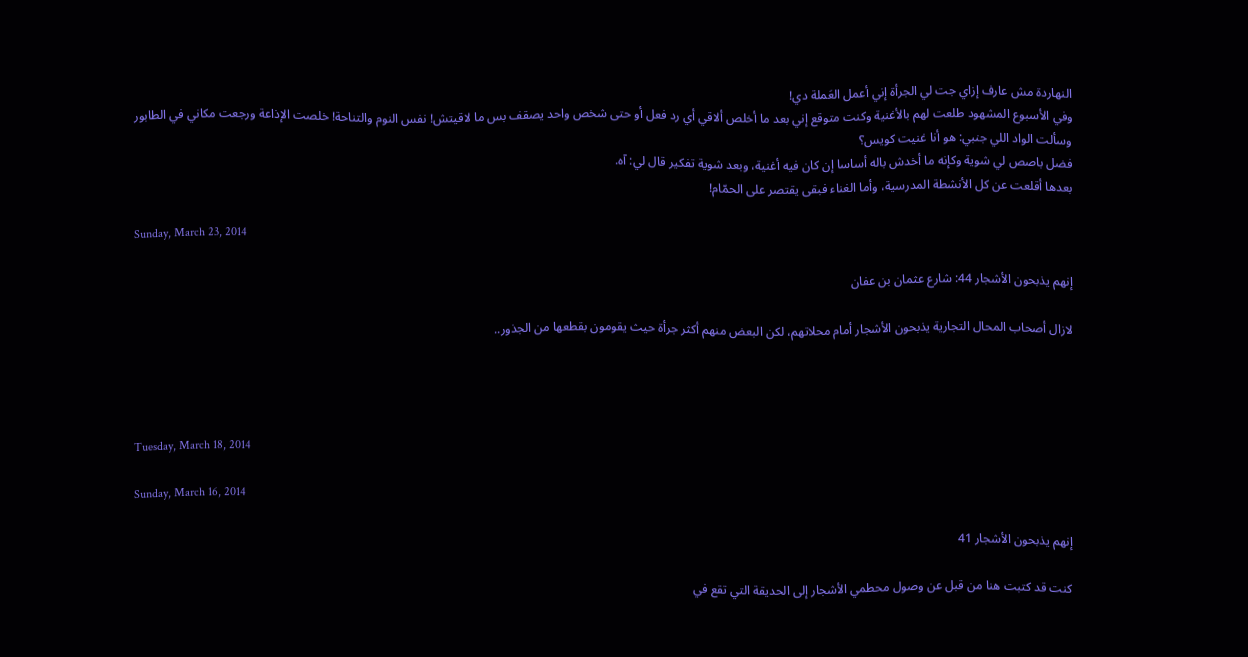النهاردة مش عارف إزاي جت لي الجرأة إني أعمل العَملة دي!
وفي الأسبوع المشهود طلعت لهم بالأغنية وكنت متوقع إني بعد ما أخلص ألاقي أي رد فعل أو حتى شخص واحد يصقف بس ما لاقيتش! نفس النوم والتناحة! خلصت الإذاعة ورجعت مكاني في الطابور وسألت الواد اللي جنبي: هو أنا غنيت كويس؟
فضل باصص لي شوية وكإنه ما أخدش باله أساسا إن كان فيه أغنية، وبعد شوية تفكير قال لي: آه.
بعدها أقلعت عن كل الأنشطة المدرسية، وأما الغناء فبقى يقتصر على الحمّام!

Sunday, March 23, 2014

إنهم يذبحون الأشجار 44: شارع عثمان بن عفان

لازال أصحاب المحال التجارية يذبحون الأشجار أمام محلاتهم، لكن البعض منهم أكثر جرأة حيث يقومون بقطعها من الجذور..




Tuesday, March 18, 2014

Sunday, March 16, 2014

إنهم يذبحون الأشجار 41

كنت قد كتبت هنا من قبل عن وصول محطمي الأشجار إلى الحديقة التي تقع في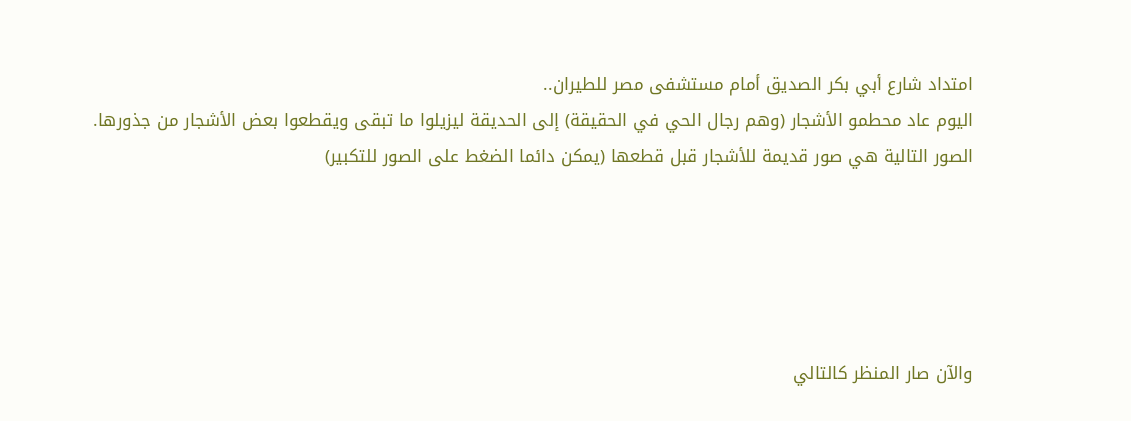امتداد شارع أبي بكر الصديق أمام مستشفى مصر للطيران..
اليوم عاد محطمو الأشجار (وهم رجال الحي في الحقيقة) إلى الحديقة ليزيلوا ما تبقى ويقطعوا بعض الأشجار من جذورها.
الصور التالية هي صور قديمة للأشجار قبل قطعها (يمكن دائما الضغط على الصور للتكبير)





والآن صار المنظر كالتالي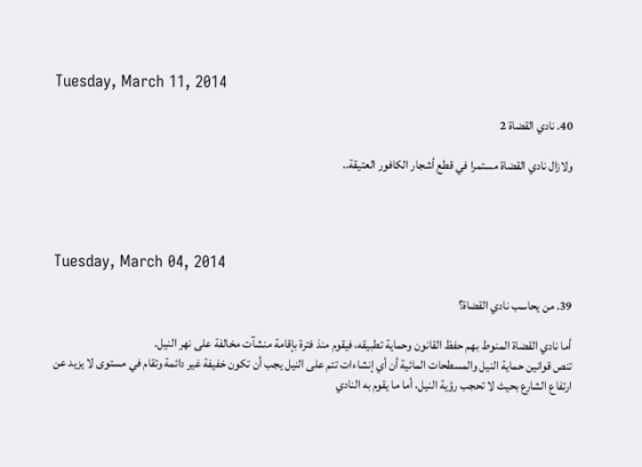Tuesday, March 11, 2014

40. نادي القضاة 2

ولازال نادي القضاة مستمرا في قطع أشجار الكافور العتيقة..




Tuesday, March 04, 2014

39. من يحاسب نادي القضاة؟

أما نادي القضاة المنوط بهم حفظ القانون وحماية تطبيقه، فيقوم منذ فترة بإقامة منشآت مخالفة على نهر النيل.
تنص قوانين حماية النيل والمسطحات المائية أن أي إنشاءات تتم على النيل يجب أن تكون خفيفة غير دائمة وتقام في مستوى لا يزيد عن ارتفاع الشارع بحيث لا تحجب رؤية النيل، أما ما يقوم به النادي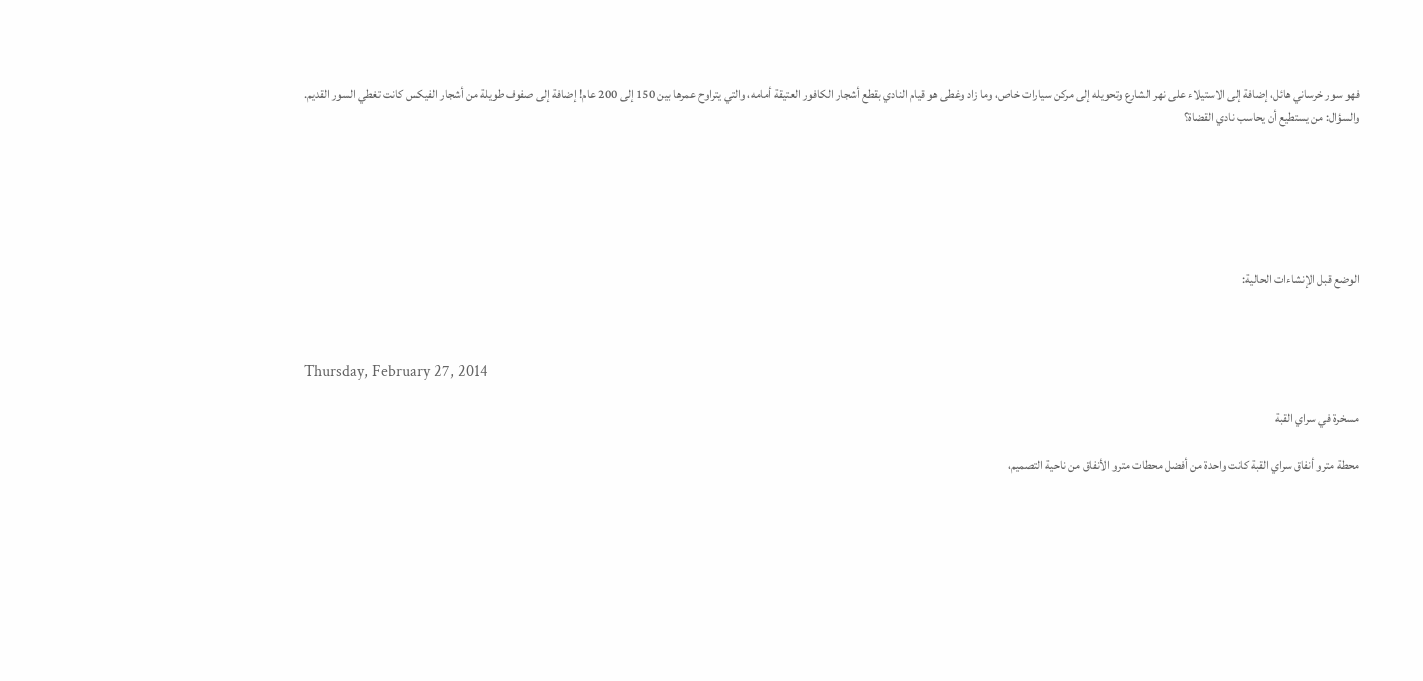فهو سور خرساني هائل، إضافة إلى الاستيلاء على نهر الشارع وتحويله إلى مركن سيارات خاص، وما زاد وغطى هو قيام النادي بقطع أشجار الكافور العتيقة أمامه، والتي يتراوح عمرها بين 150 إلى 200 عام! إضافة إلى صفوف طويلة من أشجار الفيكس كانت تغطي السور القديم.
والسؤال: من يستطيع أن يحاسب نادي القضاة؟






الوضع قبل الإنشاءات الحالية:



Thursday, February 27, 2014

مسخرة في سراي القبة

محطة مترو أنفاق سراي القبة كانت واحدة من أفضل محطات مترو الأنفاق من ناحية التصميم،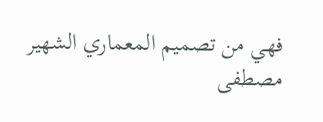فهي من تصميم المعماري الشهير مصطفى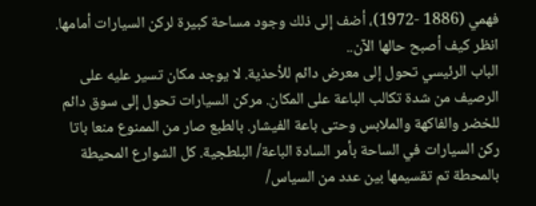فهمي (1886 -1972)، أضف إلى ذلك وجود مساحة كبيرة لركن السيارات أمامها.
انظر كيف أصبح حالها الآن..
الباب الرئيسي تحول إلى معرض دائم للأحذية. لا يوجد مكان تسير عليه على الرصيف من شدة تكالب الباعة على المكان. مركن السيارات تحول إلى سوق دائم للخضر والفاكهة والملابس وحتى باعة الفيشار. بالطبع صار من الممنوع منعا باتا ركن السيارات في الساحة بأمر السادة الباعة/ البلطجية. كل الشوارع المحيطة بالمحطة تم تقسيمها بين عدد من السياس/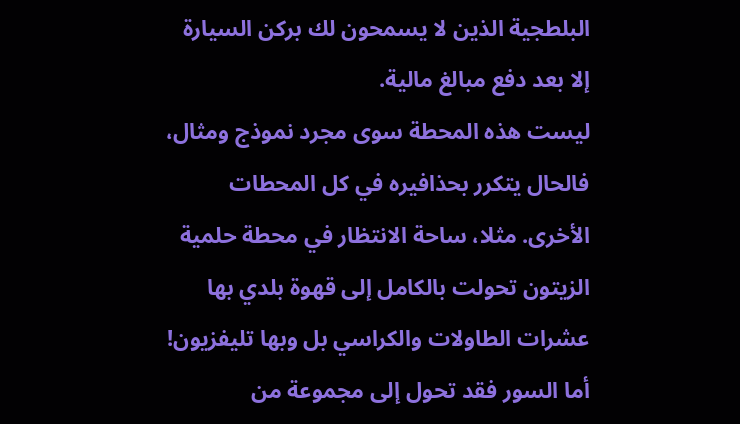البلطجية الذين لا يسمحون لك بركن السيارة إلا بعد دفع مبالغ مالية.
ليست هذه المحطة سوى مجرد نموذج ومثال، فالحال يتكرر بحذافيره في كل المحطات الأخرى. مثلا، ساحة الانتظار في محطة حلمية الزيتون تحولت بالكامل إلى قهوة بلدي بها عشرات الطاولات والكراسي بل وبها تليفزيون! أما السور فقد تحول إلى مجموعة من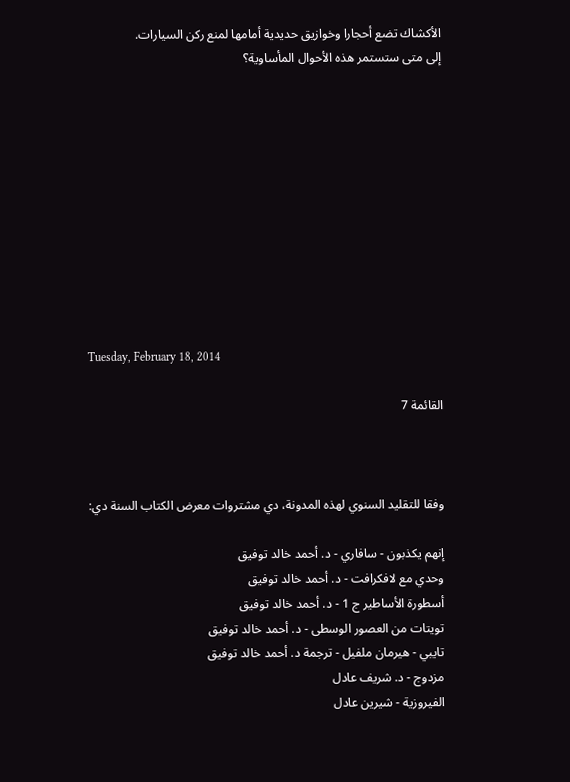الأكشاك تضع أحجارا وخوازيق حديدية أمامها لمنع ركن السيارات.
إلى متى ستستمر هذه الأحوال المأساوية؟











Tuesday, February 18, 2014

القائمة 7



وفقا للتقليد السنوي لهذه المدونة، دي مشتروات معرض الكتاب السنة دي:

إنهم يكذبون - سافاري - د. أحمد خالد توفيق
وحدي مع لافكرافت - د. أحمد خالد توفيق
أسطورة الأساطير ج 1 - د. أحمد خالد توفيق
تويتات من العصور الوسطى - د. أحمد خالد توفيق
تايبي - هيرمان ملفيل - ترجمة د. أحمد خالد توفيق
مزدوج - د. شريف عادل
الفيروزية - شيرين عادل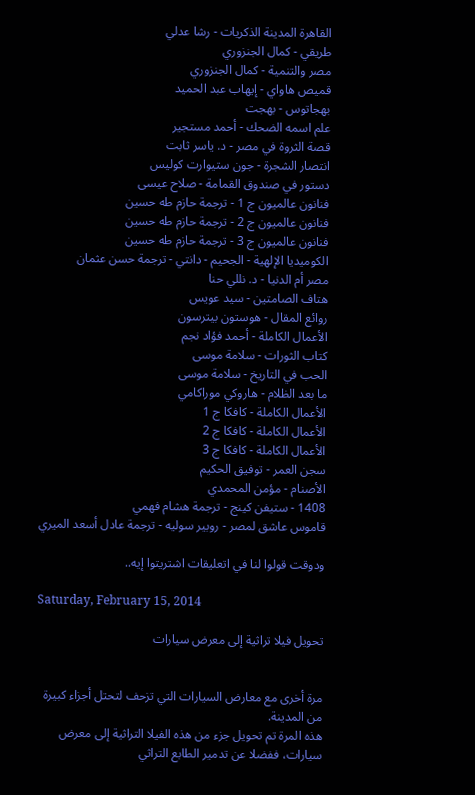القاهرة المدينة الذكريات - رشا عدلي
طريقي - كمال الجنزوري
مصر والتنمية - كمال الجنزوري
قميص هاواي - إيهاب عبد الحميد
بهجاتوس - بهجت
علم اسمه الضحك - أحمد مستجير
قصة الثروة في مصر - د. ياسر ثابت
انتصار الشجرة - جون ستيوارت كوليس
دستور في صندوق القمامة - صلاح عيسى
فنانون عالميون ج 1 - ترجمة حازم طه حسين
فنانون عالميون ج 2 - ترجمة حازم طه حسين
فنانون عالميون ج 3 - ترجمة حازم طه حسين
الكوميديا الإلهية - الجحيم - دانتي - ترجمة حسن عثمان
مصر أم الدنيا - د. نللي حنا
هتاف الصامتين - سيد عويس
روائع المقال - هوستون بيترسون
الأعمال الكاملة - أحمد فؤاد نجم
كتاب الثورات - سلامة موسى
الحب في التاريخ - سلامة موسى
ما بعد الظلام - هاروكي موراكامي
الأعمال الكاملة - كافكا ج 1
الأعمال الكاملة - كافكا ج 2
الأعمال الكاملة - كافكا ج 3
سجن العمر - توفيق الحكيم
الأصنام - مؤمن المحمدي
1408 - ستيفن كينج - ترجمة هشام فهمي
قاموس عاشق لمصر - روبير سوليه - ترجمة عادل أسعد الميري

ودوقت قولوا لنا في اتعليقات اشتريتوا إيه..

Saturday, February 15, 2014

تحويل فيلا تراثية إلى معرض سيارات


مرة أخرى مع معارض السيارات التي تزحف لتحتل أجزاء كبيرة من المدينة.
هذه المرة تم تحويل جزء من هذه الفيلا التراثية إلى معرض سيارات، ففضلا عن تدمير الطابع التراثي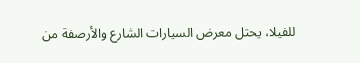للفيلا، يحتل معرض السيارات الشارع والأرصفة من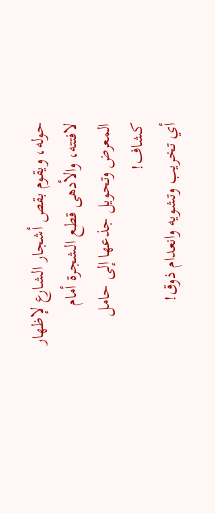حوله، ويقوم بقص أشجار الشارع لإظهار لافتته، والأدهى قطع الشجرة أمام المعرض وتحويل جذعها إلى حامل كشاف!
أي تخريب وتشويه وانعدام ذوق!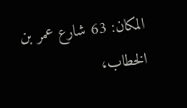المكان: 63 شارع عمر بن الخطاب،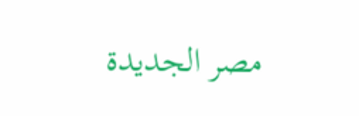مصر الجديدة